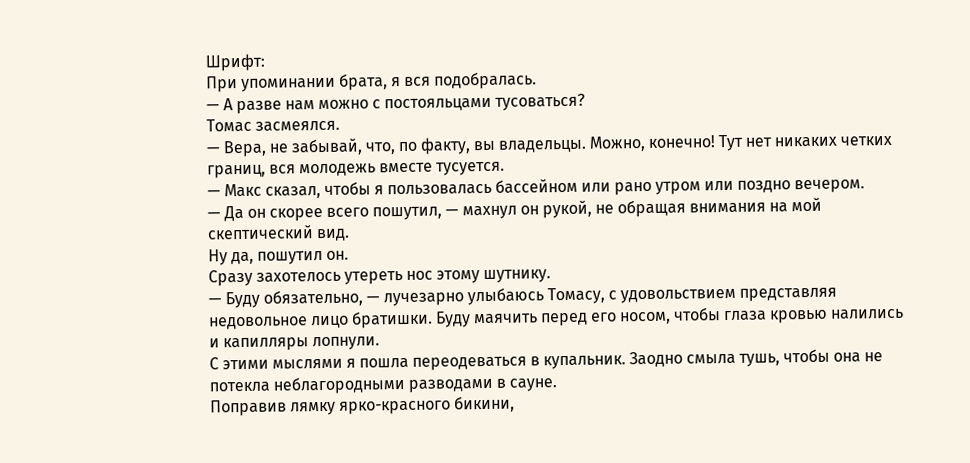Шрифт:
При упоминании брата, я вся подобралась.
— А разве нам можно с постояльцами тусоваться?
Томас засмеялся.
— Вера, не забывай, что, по факту, вы владельцы. Можно, конечно! Тут нет никаких четких границ, вся молодежь вместе тусуется.
— Макс сказал, чтобы я пользовалась бассейном или рано утром или поздно вечером.
— Да он скорее всего пошутил, — махнул он рукой, не обращая внимания на мой скептический вид.
Ну да, пошутил он.
Сразу захотелось утереть нос этому шутнику.
— Буду обязательно, — лучезарно улыбаюсь Томасу, с удовольствием представляя недовольное лицо братишки. Буду маячить перед его носом, чтобы глаза кровью налились и капилляры лопнули.
С этими мыслями я пошла переодеваться в купальник. Заодно смыла тушь, чтобы она не потекла неблагородными разводами в сауне.
Поправив лямку ярко-красного бикини,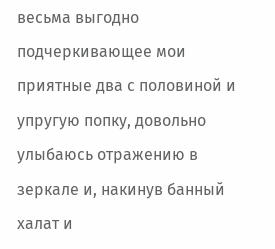весьма выгодно подчеркивающее мои приятные два с половиной и упругую попку, довольно улыбаюсь отражению в зеркале и, накинув банный халат и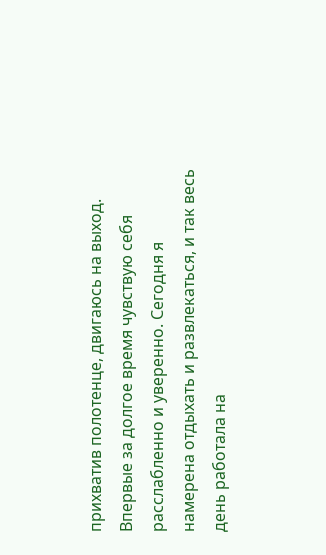прихватив полотенце, двигаюсь на выход. Впервые за долгое время чувствую себя расслабленно и уверенно. Сегодня я намерена отдыхать и развлекаться, и так весь день работала на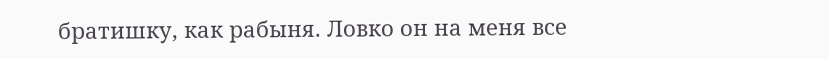братишку, как рабыня. Ловко он на меня все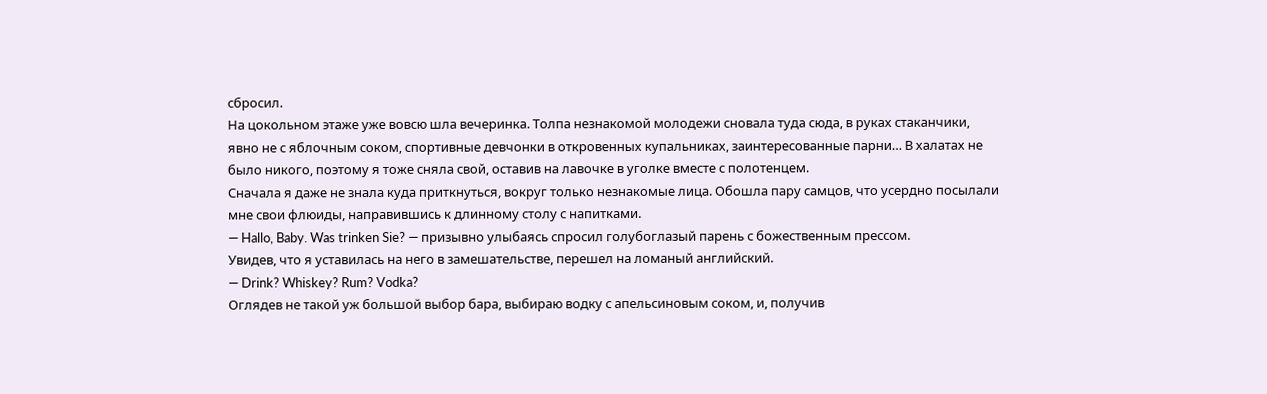сбросил.
На цокольном этаже уже вовсю шла вечеринка. Толпа незнакомой молодежи сновала туда сюда, в руках стаканчики, явно не с яблочным соком, спортивные девчонки в откровенных купальниках, заинтересованные парни… В халатах не было никого, поэтому я тоже сняла свой, оставив на лавочке в уголке вместе с полотенцем.
Сначала я даже не знала куда приткнуться, вокруг только незнакомые лица. Обошла пару самцов, что усердно посылали мне свои флюиды, направившись к длинному столу с напитками.
— Hallo, Baby. Was trinken Sie? — призывно улыбаясь спросил голубоглазый парень с божественным прессом.
Увидев, что я уставилась на него в замешательстве, перешел на ломаный английский.
— Drink? Whiskey? Rum? Vodka?
Оглядев не такой уж большой выбор бара, выбираю водку с апельсиновым соком, и, получив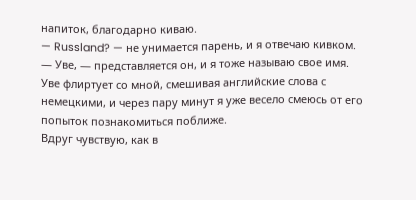напиток, благодарно киваю.
— Russland? — не унимается парень, и я отвечаю кивком.
— Уве, — представляется он, и я тоже называю свое имя.
Уве флиртует со мной, смешивая английские слова с немецкими, и через пару минут я уже весело смеюсь от его попыток познакомиться поближе.
Вдруг чувствую, как в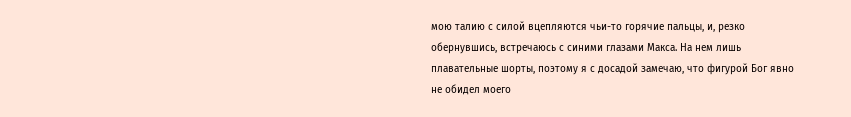мою талию с силой вцепляются чьи-то горячие пальцы, и, резко обернувшись, встречаюсь с синими глазами Макса. На нем лишь плавательные шорты, поэтому я с досадой замечаю, что фигурой Бог явно не обидел моего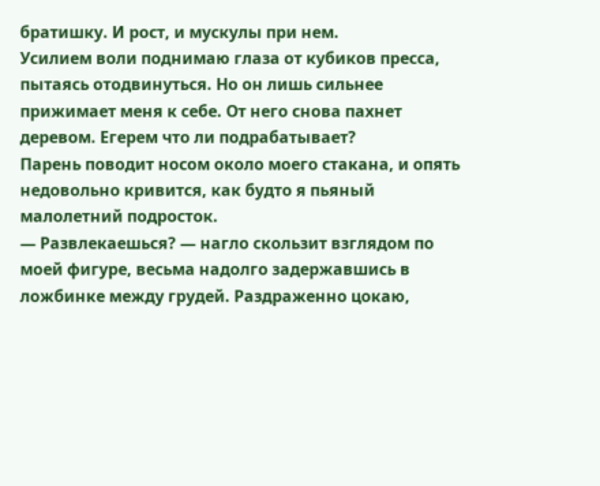братишку. И рост, и мускулы при нем.
Усилием воли поднимаю глаза от кубиков пресса, пытаясь отодвинуться. Но он лишь сильнее прижимает меня к себе. От него снова пахнет деревом. Егерем что ли подрабатывает?
Парень поводит носом около моего стакана, и опять недовольно кривится, как будто я пьяный малолетний подросток.
— Развлекаешься? — нагло скользит взглядом по моей фигуре, весьма надолго задержавшись в ложбинке между грудей. Раздраженно цокаю,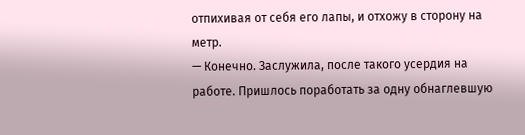отпихивая от себя его лапы, и отхожу в сторону на метр.
— Конечно. Заслужила, после такого усердия на работе. Пришлось поработать за одну обнаглевшую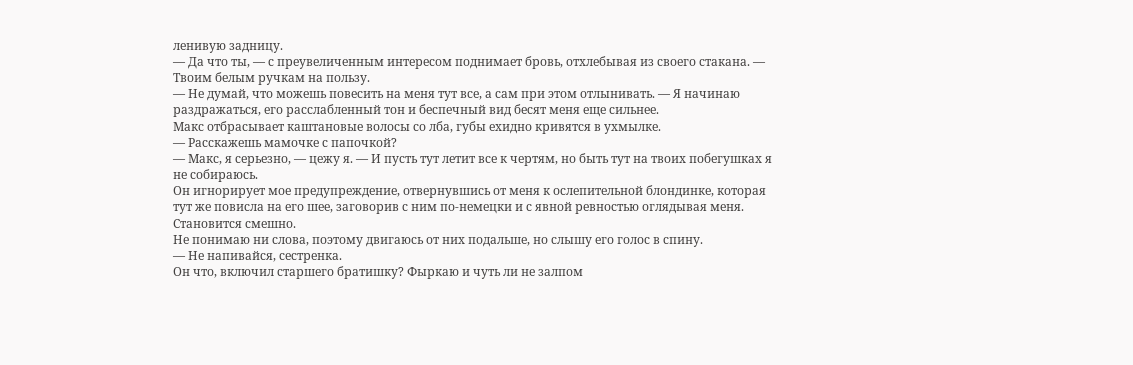ленивую задницу.
— Да что ты, — с преувеличенным интересом поднимает бровь, отхлебывая из своего стакана. — Твоим белым ручкам на пользу.
— Не думай, что можешь повесить на меня тут все, а сам при этом отлынивать. — Я начинаю раздражаться, его расслабленный тон и беспечный вид бесят меня еще сильнее.
Макс отбрасывает каштановые волосы со лба, губы ехидно кривятся в ухмылке.
— Расскажешь мамочке с папочкой?
— Макс, я серьезно, — цежу я. — И пусть тут летит все к чертям, но быть тут на твоих побегушках я не собираюсь.
Он игнорирует мое предупреждение, отвернувшись от меня к ослепительной блондинке, которая тут же повисла на его шее, заговорив с ним по-немецки и с явной ревностью оглядывая меня. Становится смешно.
Не понимаю ни слова, поэтому двигаюсь от них подальше, но слышу его голос в спину.
— Не напивайся, сестренка.
Он что, включил старшего братишку? Фыркаю и чуть ли не залпом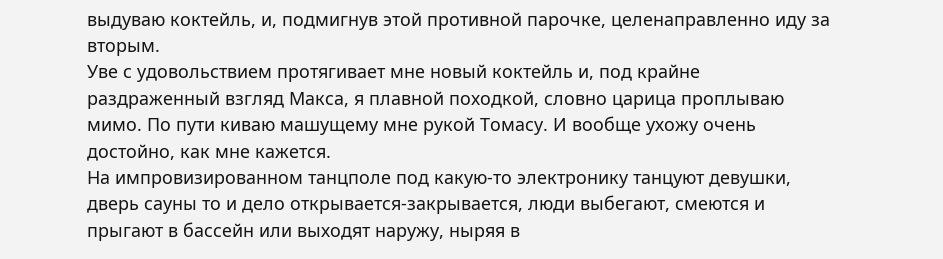выдуваю коктейль, и, подмигнув этой противной парочке, целенаправленно иду за вторым.
Уве с удовольствием протягивает мне новый коктейль и, под крайне раздраженный взгляд Макса, я плавной походкой, словно царица проплываю мимо. По пути киваю машущему мне рукой Томасу. И вообще ухожу очень достойно, как мне кажется.
На импровизированном танцполе под какую-то электронику танцуют девушки, дверь сауны то и дело открывается-закрывается, люди выбегают, смеются и прыгают в бассейн или выходят наружу, ныряя в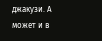джакузи. А может и в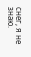снег, я не знаю.